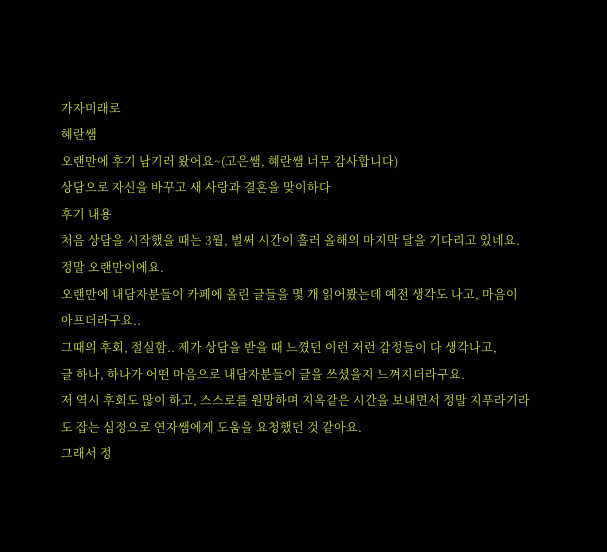가자미래로
혜란쌤
오랜만에 후기 남기러 왔어요~(고은쌤, 혜란쌤 너무 감사합니다)
상담으로 자신을 바꾸고 새 사랑과 결혼을 맞이하다
후기 내용
처음 상담을 시작했을 때는 3월, 벌써 시간이 흘러 올해의 마지막 달을 기다리고 있네요.
정말 오랜만이에요.
오랜만에 내담자분들이 카페에 올린 글들을 몇 개 읽어봤는데 예전 생각도 나고, 마음이 아프더라구요..
그때의 후회, 절실함.. 제가 상담을 받을 때 느꼈던 이런 저런 감정들이 다 생각나고,
글 하나, 하나가 어떤 마음으로 내담자분들이 글을 쓰셨을지 느껴지더라구요.
저 역시 후회도 많이 하고, 스스로를 원망하며 지옥같은 시간을 보내면서 정말 지푸라기라도 잡는 심정으로 연자쌤에게 도움을 요청했던 것 같아요.
그래서 정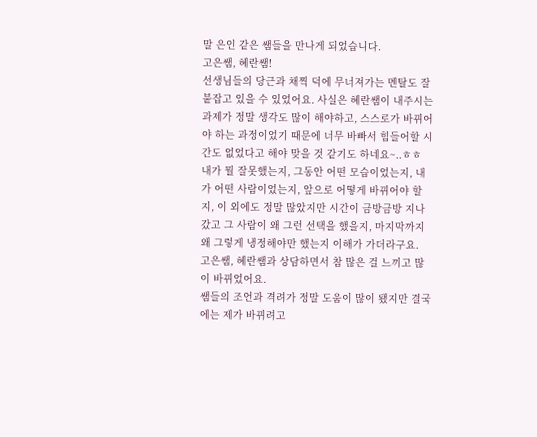말 은인 같은 쌤들을 만나게 되었습니다.
고은쌤, 혜란쌤!
선생님들의 당근과 채찍 덕에 무너져가는 멘탈도 잘 붙잡고 있을 수 있었어요. 사실은 혜란쌤이 내주시는 과제가 정말 생각도 많이 해야하고, 스스로가 바뀌어야 하는 과정이었기 때문에 너무 바빠서 힘들어할 시간도 없었다고 해야 맞을 것 같기도 하네요~..ㅎㅎ
내가 뭘 잘못했는지, 그동안 어떤 모습이었는지, 내가 어떤 사람이었는지, 앞으로 어떻게 바뀌어야 할지, 이 외에도 정말 많았지만 시간이 금방금방 지나갔고 그 사람이 왜 그런 선택을 했을지, 마지막까지 왜 그렇게 냉정해야만 했는지 이해가 가더라구요.
고은쌤, 혜란쌤과 상담하면서 참 많은 걸 느끼고 많이 바뀌었어요.
쌤들의 조언과 격려가 정말 도움이 많이 됐지만 결국에는 제가 바뀌려고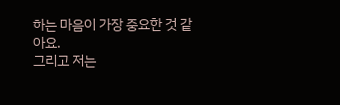하는 마음이 가장 중요한 것 같아요.
그리고 저는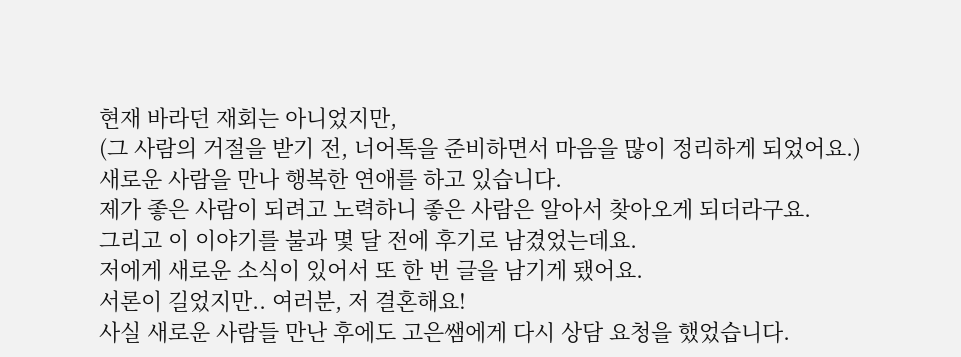현재 바라던 재회는 아니었지만,
(그 사람의 거절을 받기 전, 너어톡을 준비하면서 마음을 많이 정리하게 되었어요.)
새로운 사람을 만나 행복한 연애를 하고 있습니다.
제가 좋은 사람이 되려고 노력하니 좋은 사람은 알아서 찾아오게 되더라구요.
그리고 이 이야기를 불과 몇 달 전에 후기로 남겼었는데요.
저에게 새로운 소식이 있어서 또 한 번 글을 남기게 됐어요.
서론이 길었지만.. 여러분, 저 결혼해요!
사실 새로운 사람들 만난 후에도 고은쌤에게 다시 상담 요청을 했었습니다.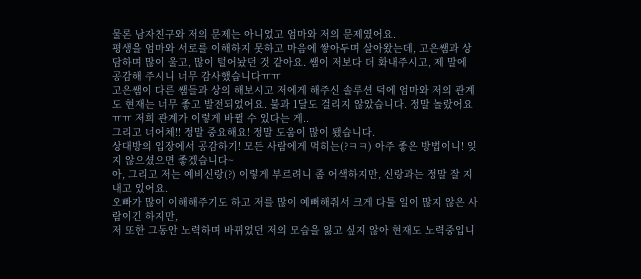물론 남자친구와 저의 문제는 아니었고 엄마와 저의 문제였어요.
평생을 엄마와 서로를 이해하지 못하고 마음에 쌓아두며 살아왔는데, 고은쌤과 상담하며 많이 울고, 많이 털어놨던 것 같아요. 쌤이 저보다 더 화내주시고, 제 말에 공감해 주시니 너무 감사했습니다ㅠㅠ
고은쌤이 다른 쌤들과 상의 해보시고 저에게 해주신 솔루션 덕에 엄마와 저의 관계도 현재는 너무 좋고 발전되었어요. 불과 1달도 걸리지 않았습니다. 정말 놀랐어요 ㅠㅠ 저희 관계가 이렇게 바뀔 수 있다는 게..
그리고 너어체!! 정말 중요해요! 정말 도움이 많이 됐습니다.
상대방의 입장에서 공감하기! 모든 사람에게 먹히는(?ㅋㅋ) 아주 좋은 방법이니! 잊지 않으셨으면 좋겠습니다~
아, 그리고 저는 예비신랑(?) 이렇게 부르려니 좀 어색하지만, 신랑과는 정말 잘 지내고 있어요.
오빠가 많이 이해해주기도 하고 저를 많이 예뻐해줘서 크게 다툴 일이 많지 않은 사람이긴 하지만,
저 또한 그동안 노력하며 바뀌었던 저의 모습을 잃고 싶지 않아 현재도 노력중입니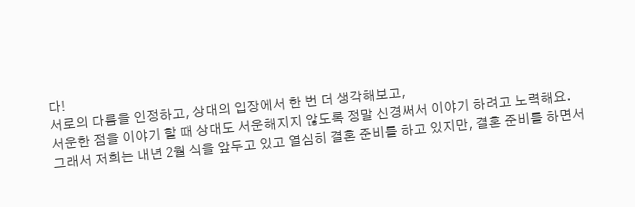다!
서로의 다름을 인정하고, 상대의 입장에서 한 번 더 생각해보고,
서운한 점을 이야기 할 때 상대도 서운해지지 않도록 정말 신경써서 이야기 하려고 노력해요.
그래서 저희는 내년 2월 식을 앞두고 있고 열심히 결혼 준비를 하고 있지만, 결혼 준비를 하면서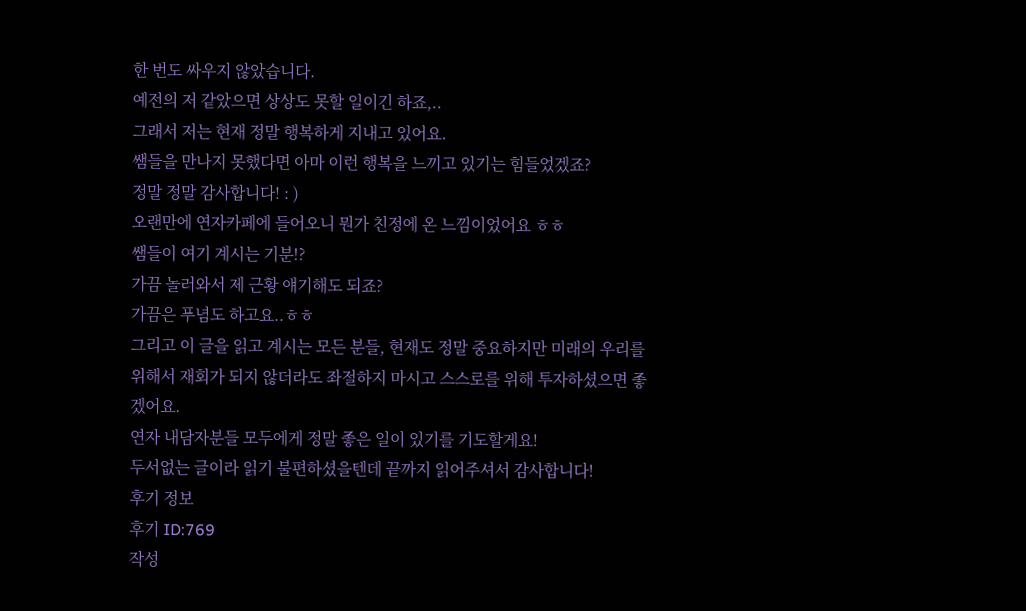한 번도 싸우지 않았습니다.
예전의 저 같았으면 상상도 못할 일이긴 하죠,..
그래서 저는 현재 정말 행복하게 지내고 있어요.
쌤들을 만나지 못했다면 아마 이런 행복을 느끼고 있기는 힘들었겠죠?
정말 정말 감사합니다! : )
오랜만에 연자카페에 들어오니 뭔가 친정에 온 느낌이었어요 ㅎㅎ
쌤들이 여기 계시는 기분!?
가끔 놀러와서 제 근황 얘기해도 되죠?
가끔은 푸념도 하고요..ㅎㅎ
그리고 이 글을 읽고 계시는 모든 분들, 현재도 정말 중요하지만 미래의 우리를 위해서 재회가 되지 않더라도 좌절하지 마시고 스스로를 위해 투자하셨으면 좋겠어요.
연자 내담자분들 모두에게 정말 좋은 일이 있기를 기도할게요!
두서없는 글이라 읽기 불편하셨을텐데 끝까지 읽어주셔서 감사합니다!
후기 정보
후기 ID:769
작성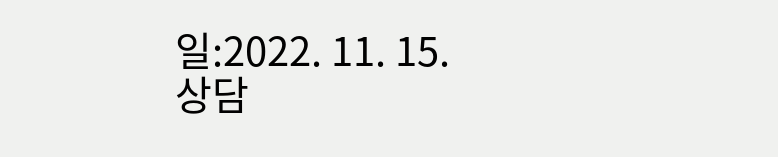일:2022. 11. 15.
상담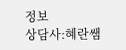정보
상담사:혜란쌤